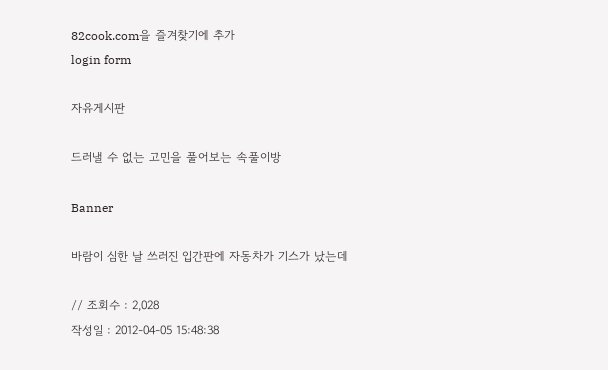82cook.com을 즐겨찾기에 추가
login form

자유게시판

드러낼 수 없는 고민을 풀어보는 속풀이방

Banner

바람이 심한 날 쓰러진 입간판에 자동차가 기스가 났는데

// 조회수 : 2,028
작성일 : 2012-04-05 15:48:38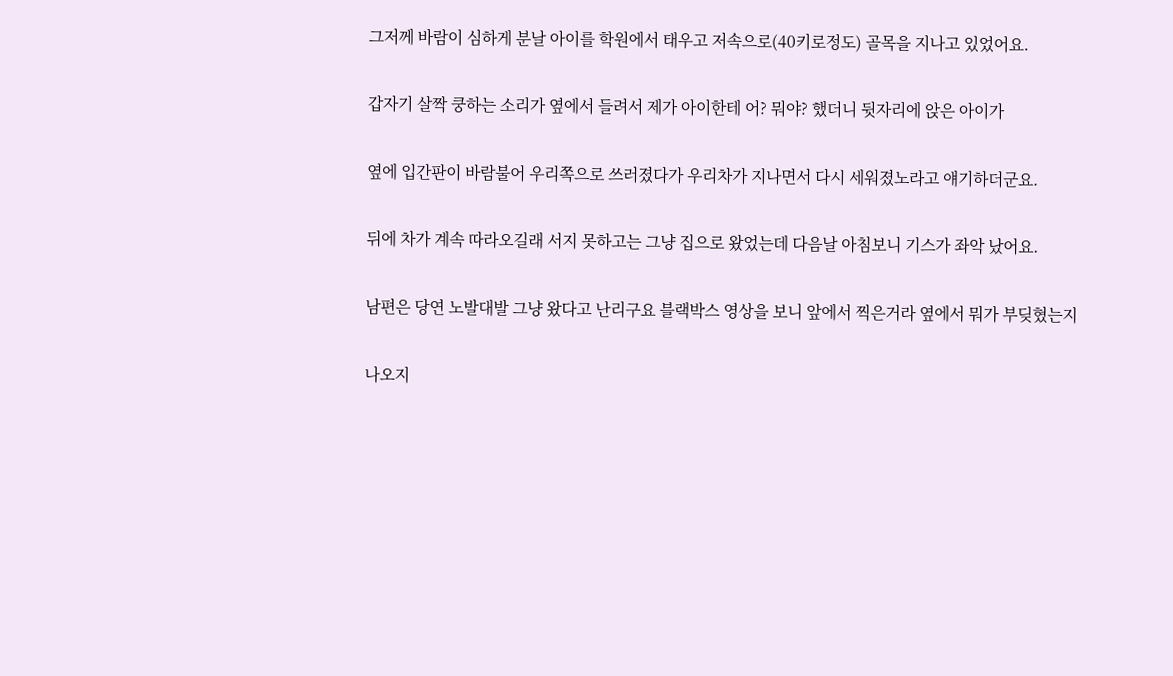그저께 바람이 심하게 분날 아이를 학원에서 태우고 저속으로(40키로정도) 골목을 지나고 있었어요.

갑자기 살짝 쿵하는 소리가 옆에서 들려서 제가 아이한테 어? 뭐야? 했더니 뒷자리에 앉은 아이가

옆에 입간판이 바람불어 우리쪽으로 쓰러졌다가 우리차가 지나면서 다시 세워졌노라고 얘기하더군요.

뒤에 차가 계속 따라오길래 서지 못하고는 그냥 집으로 왔었는데 다음날 아침보니 기스가 좌악 났어요.

남편은 당연 노발대발 그냥 왔다고 난리구요 블랙박스 영상을 보니 앞에서 찍은거라 옆에서 뭐가 부딪혔는지

나오지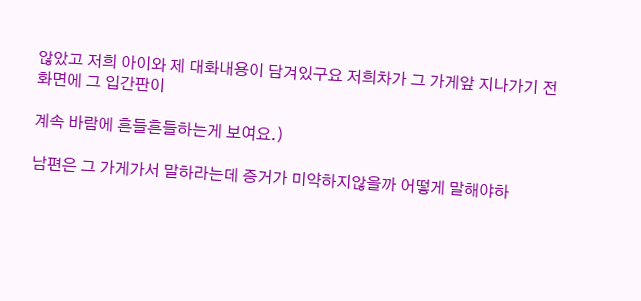않았고 저희 아이와 제 대화내용이 담겨있구요 저희차가 그 가게앞 지나가기 전 화면에 그 입간판이

계속 바람에 흔들흔들하는게 보여요.)

남편은 그 가게가서 말하라는데 증거가 미약하지않을까 어떻게 말해야하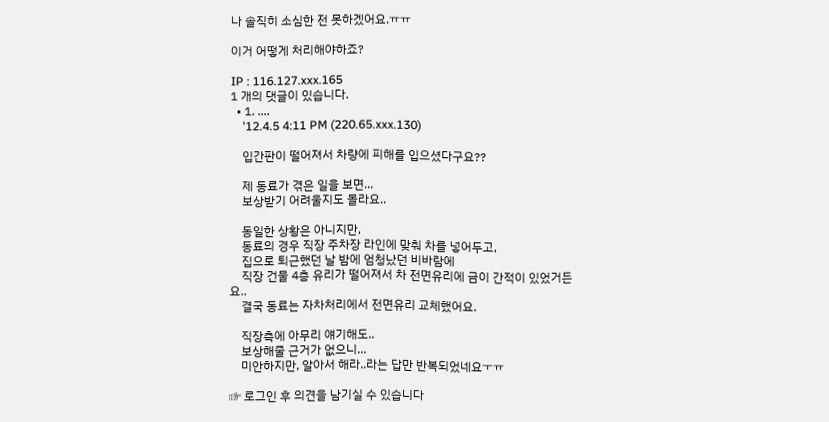나 솔직히 소심한 전 못하겠어요.ㅠㅠ

이거 어떻게 처리해야하죠?

IP : 116.127.xxx.165
1 개의 댓글이 있습니다.
  • 1. ....
    '12.4.5 4:11 PM (220.65.xxx.130)

    입간판이 떨어져서 차량에 피해를 입으셨다구요??

    제 동료가 겪은 일을 보면...
    보상받기 어려울지도 몰라요..

    동일한 상황은 아니지만,
    동료의 경우 직장 주차장 라인에 맞춰 차를 넣어두고,
    집으로 퇴근했던 날 밤에 엄청났던 비바람에
    직장 건물 4층 유리가 떨어져서 차 전면유리에 금이 간적이 있었거든요..
    결국 동료는 자차처리에서 전면유리 교체했어요.

    직장측에 아무리 얘기해도..
    보상해줄 근거가 없으니...
    미안하지만, 알아서 해라..라는 답만 반복되었네요ㅜㅠ

☞ 로그인 후 의견을 남기실 수 있습니다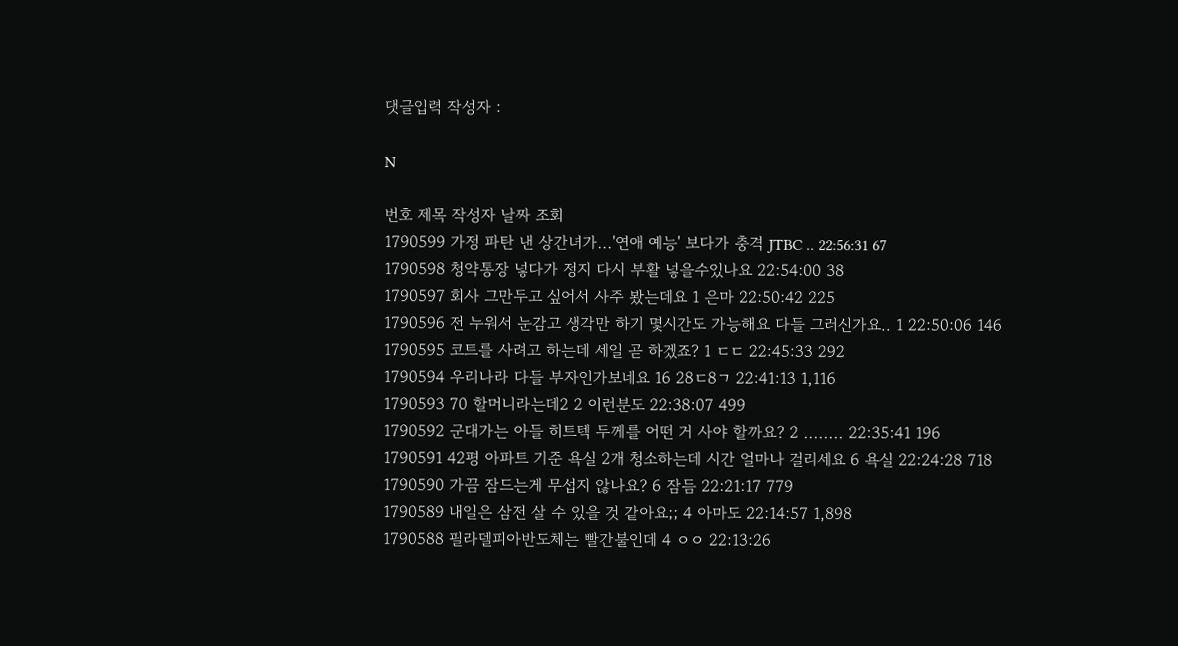댓글입력 작성자 :

N

번호 제목 작성자 날짜 조회
1790599 가정 파탄 낸 상간녀가...'연애 예능' 보다가 충격 JTBC .. 22:56:31 67
1790598 청약통장 넣다가 정지 다시 부활 넣을수있나요 22:54:00 38
1790597 회사 그만두고 싶어서 사주 봤는데요 1 은마 22:50:42 225
1790596 전 누워서 눈감고 생각만 하기 몇시간도 가능해요 다들 그러신가요.. 1 22:50:06 146
1790595 코트를 사려고 하는데 세일 곧 하겠죠? 1 ㄷㄷ 22:45:33 292
1790594 우리나라 다들 부자인가보네요 16 28ㄷ8ㄱ 22:41:13 1,116
1790593 70 할머니라는데2 2 이런분도 22:38:07 499
1790592 군대가는 아들 히트텍 두께를 어떤 거 사야 할까요? 2 ........ 22:35:41 196
1790591 42평 아파트 기준 욕실 2개 청소하는데 시간 얼마나 걸리세요 6 욕실 22:24:28 718
1790590 가끔 잠드는게 무섭지 않나요? 6 잠듬 22:21:17 779
1790589 내일은 삼전 살 수 있을 것 같아요;; 4 아마도 22:14:57 1,898
1790588 필라델피아반도체는 빨간불인데 4 ㅇㅇ 22:13:26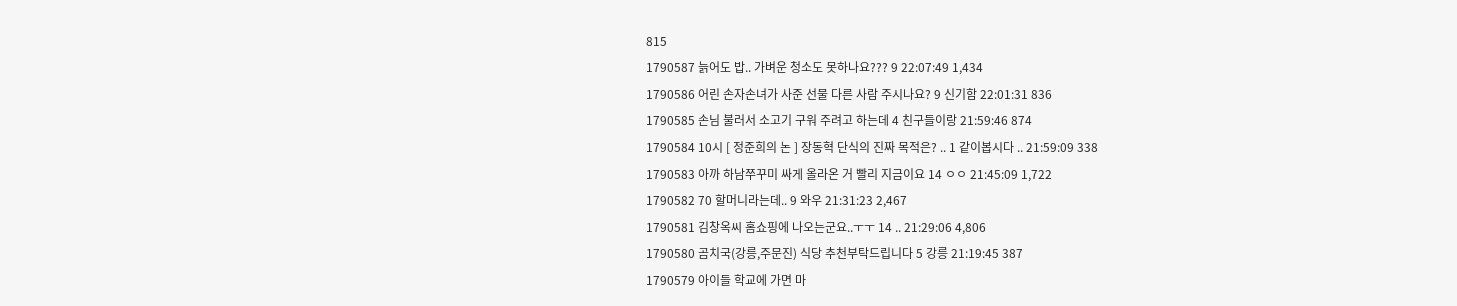815
1790587 늙어도 밥.. 가벼운 청소도 못하나요??? 9 22:07:49 1,434
1790586 어린 손자손녀가 사준 선물 다른 사람 주시나요? 9 신기함 22:01:31 836
1790585 손님 불러서 소고기 구워 주려고 하는데 4 친구들이랑 21:59:46 874
1790584 10시 [ 정준희의 논 ] 장동혁 단식의 진짜 목적은? .. 1 같이봅시다 .. 21:59:09 338
1790583 아까 하남쭈꾸미 싸게 올라온 거 빨리 지금이요 14 ㅇㅇ 21:45:09 1,722
1790582 70 할머니라는데.. 9 와우 21:31:23 2,467
1790581 김창옥씨 홈쇼핑에 나오는군요..ㅜㅜ 14 .. 21:29:06 4,806
1790580 곰치국(강릉,주문진) 식당 추천부탁드립니다 5 강릉 21:19:45 387
1790579 아이들 학교에 가면 마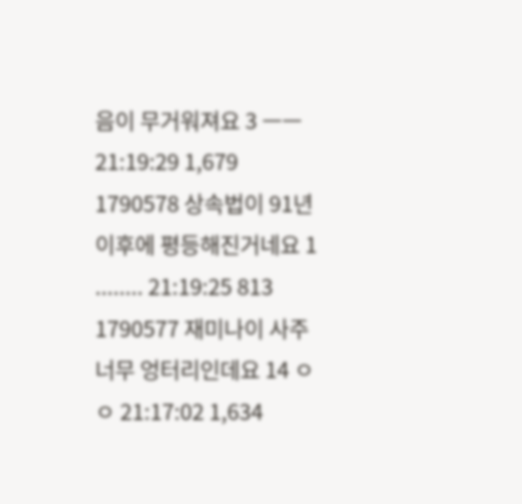음이 무거워져요 3 ㅡㅡ 21:19:29 1,679
1790578 상속법이 91년이후에 평등해진거네요 1 ........ 21:19:25 813
1790577 재미나이 사주 너무 엉터리인데요 14 ㅇㅇ 21:17:02 1,634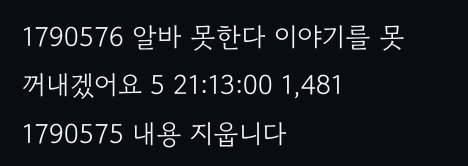1790576 알바 못한다 이야기를 못꺼내겠어요 5 21:13:00 1,481
1790575 내용 지웁니다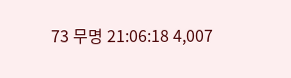73 무명 21:06:18 4,007